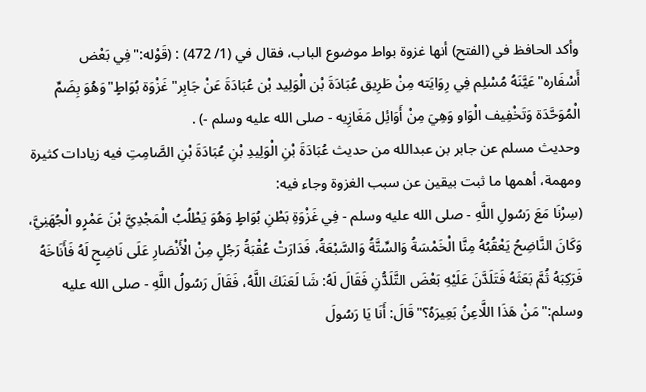وأكد الحافظ في (الفتح) أنها غزوة بواط موضوع الباب، فقال في (1/ 472) : (قَوْله:"فِي بَعْض أَسْفَاره"عَيَّنَهُ مُسْلِم فِي رِوَايَته مِنْ طَرِيق عُبَادَةَ بْن الْوَلِيد بْن عُبَادَةَ عَنْ جَابِر"غَزْوَة بُوَاطٍ"وَهُوَ بِضَمِّ الْمُوَحَّدَة وَتَخْفِيف الْوَاو وَهِيَ مِنْ أَوَائِل مَغَازِيه - صلى الله عليه وسلم -) .
وحديث مسلم عن جابر بن عبدالله من حديث عُبَادَةَ بْنِ الْوَلِيدِ بْنِ عُبَادَةَ بْنِ الصَّامِتِ فيه زيادات كثيرة ومهمة، أهمها ما ثبت بيقين عن سبب الغزوة وجاء فيه:
(سِرْنَا مَعَ رَسُولِ اللَّهِ - صلى الله عليه وسلم - فِي غَزْوَةِ بَطْنِ بُوَاطٍ وَهُوَ يَطْلُبُ الْمَجْدِيَّ بْنَ عَمْرٍو الْجُهَنِيَّ، وَكَانَ النَّاضِحُ يَعْقُبُهُ مِنَّا الْخَمْسَةُ وَالسِّتَّةُ وَالسَّبْعَةُ، فَدَارَتْ عُقْبَةُ رَجُلٍ مِنْ الْأَنْصَارِ عَلَى نَاضِحٍ لَهُ فَأَنَاخَهُ فَرَكِبَهُ ثُمَّ بَعَثَهُ فَتَلَدَّنَ عَلَيْهِ بَعْضَ التَّلَدُّنِ فَقَالَ لَهُ: شَا لَعَنَكَ اللَّهُ، فَقَالَ رَسُولُ اللَّهِ - صلى الله عليه وسلم:"مَنْ هَذَا اللَّاعِنُ بَعِيرَهُ؟"قَالَ: أَنَا يَا رَسُولَ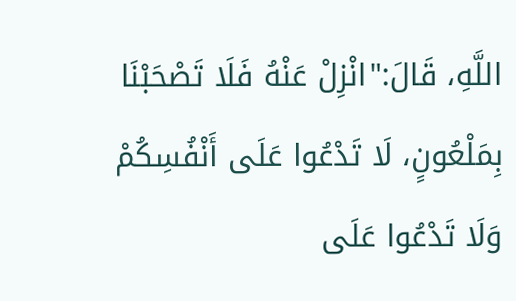اللَّهِ، قَالَ:"انْزِلْ عَنْهُ فَلَا تَصْحَبْنَا بِمَلْعُونٍ، لَا تَدْعُوا عَلَى أَنْفُسِكُمْ وَلَا تَدْعُوا عَلَى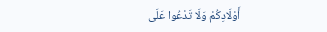أَوْلَادِكُمْ وَلَا تَدْعُوا عَلَى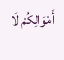أَمْوَالِكُمْ لَا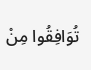تُوَافِقُوا مِنْ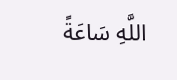اللَّهِ سَاعَةً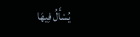يُسْأَلُ فِيهَا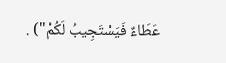عَطَاءٌ فَيَسْتَجِيبُ لَكُمْ") .